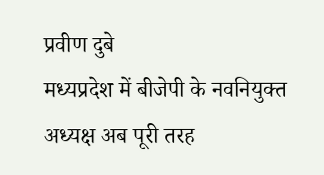प्रवीण दुबे
मध्यप्रदेश में बीजेपी के नवनियुक्त अध्यक्ष अब पूरी तरह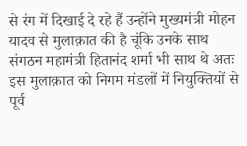से रंग में दिखाई दे रहे हैं उन्होंने मुख्यमंत्री मोहन यादव से मुलाक़ात की है चूंकि उनके साथ संगठन महामंत्री हितानंद शर्मा भी साथ थे अतः इस मुलाक़ात को निगम मंडलों में नियुक्तियों से पूर्व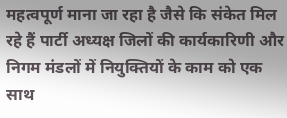महत्वपूर्ण माना जा रहा है जैसे कि संकेत मिल रहे हैं पार्टी अध्यक्ष जिलों की कार्यकारिणी और निगम मंडलों में नियुक्तियों के काम को एक साथ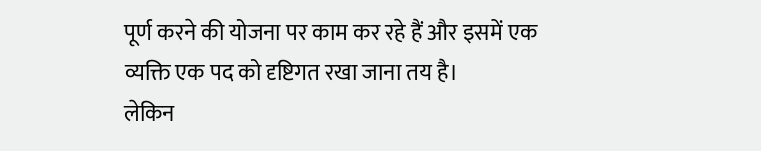पूर्ण करने की योजना पर काम कर रहे हैं और इसमें एक व्यक्ति एक पद को दृष्टिगत रखा जाना तय है।
लेकिन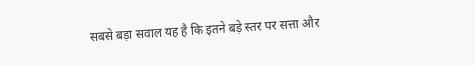सबसे बड़ा सवाल यह है कि इतने बड़े स्तर पर सत्ता और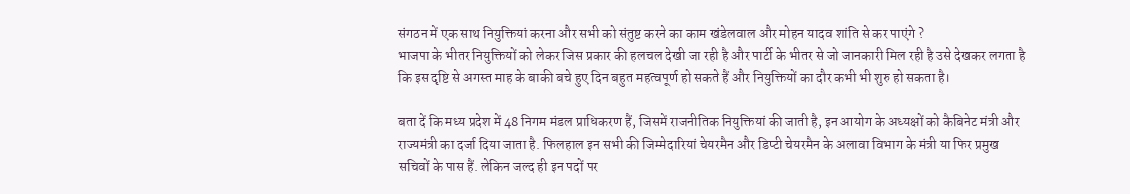संगठन में एक साथ नियुक्तियां करना और सभी को संतुष्ट करने का काम खंडेलवाल और मोहन यादव शांति से कर पाएंगे ?
भाजपा के भीतर नियुक्तियों को लेकर जिस प्रकार की हलचल देखी जा रही है और पार्टी के भीतर से जो जानकारी मिल रही है उसे देखकर लगता है कि इस दृष्टि से अगस्त माह के बाकी बचे हुए दिन बहुत महत्वपूर्ण हो सकते हैं और नियुक्तियों का दौर कभी भी शुरु हो सकता है।

बता दें कि मध्य प्रदेश में 48 निगम मंडल प्राधिकरण हैं, जिसमें राजनीतिक नियुक्तियां की जाती है, इन आयोग के अध्यक्षों को कैबिनेट मंत्री और राज्यमंत्री का दर्जा दिया जाता है. फिलहाल इन सभी की जिम्मेदारियां चेयरमैन और डिप्टी चेयरमैन के अलावा विभाग के मंत्री या फिर प्रमुख सचिवों के पास हैं. लेकिन जल्द ही इन पदों पर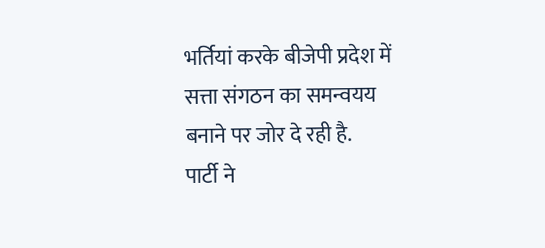भर्तियां करके बीजेपी प्रदेश में सत्ता संगठन का समन्वयय बनाने पर जोर दे रही है.
पार्टी ने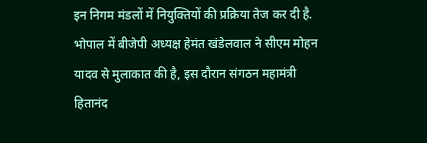इन निगम मंडलों में नियुक्तियों की प्रक्रिया तेज कर दी है. भोपाल में बीजेपी अध्यक्ष हेमंत खंडेलवाल ने सीएम मोहन यादव से मुलाकात की है, इस दौरान संगठन महामंत्री हितानंद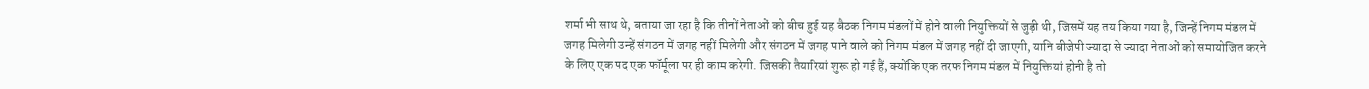शर्मा भी साथ थे, बताया जा रहा है कि तीनों नेताओं को बीच हुई यह बैठक निगम मंडलों में होने वाली नियुक्तियों से जुड़ी थी, जिसमें यह तय किया गया है, जिन्हें निगम मंडल में जगह मिलेगी उन्हें संगठन में जगह नहीं मिलेगी और संगठन में जगह पाने वाले को निगम मंडल में जगह नहीं दी जाएगी, यानि बीजेपी ज्यादा से ज्यादा नेताओं को समायोजित करने के लिए एक पद एक फॉर्मूला पर ही काम करेगी. जिसकी तैयारियां शुरू हो गई हैं, क्योंकि एक तरफ निगम मंडल में नियुक्तियां होनी है तो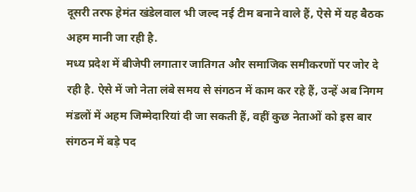दूसरी तरफ हेमंत खंडेलवाल भी जल्द नई टीम बनाने वाले हैं, ऐसे में यह बैठक अहम मानी जा रही है.
मध्य प्रदेश में बीजेपी लगातार जातिगत और समाजिक समीकरणों पर जोर दे रही है. ऐसे में जो नेता लंबे समय से संगठन में काम कर रहे हैं, उन्हें अब निगम मंडलों में अहम जिम्मेदारियां दी जा सकती हैं, वहीं कुछ नेताओं को इस बार संगठन में बड़े पद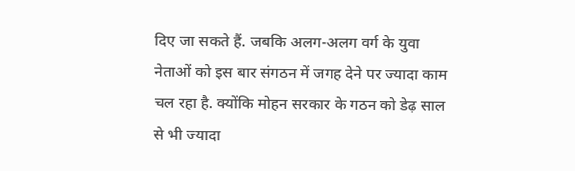दिए जा सकते हैं. जबकि अलग-अलग वर्ग के युवा नेताओं को इस बार संगठन में जगह देने पर ज्यादा काम चल रहा है. क्योंकि मोहन सरकार के गठन को डेढ़ साल से भी ज्यादा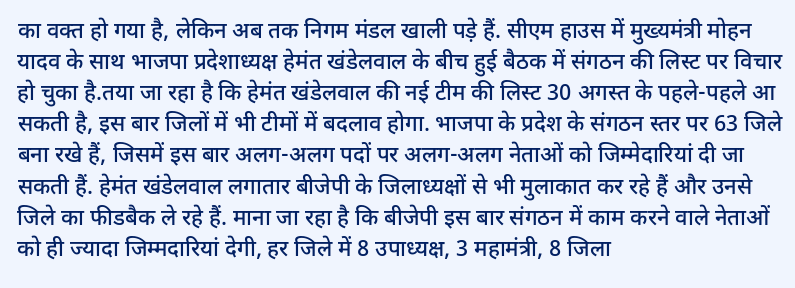का वक्त हो गया है, लेकिन अब तक निगम मंडल खाली पड़े हैं. सीएम हाउस में मुख्यमंत्री मोहन यादव के साथ भाजपा प्रदेशाध्यक्ष हेमंत खंडेलवाल के बीच हुई बैठक में संगठन की लिस्ट पर विचार हो चुका है.तया जा रहा है कि हेमंत खंडेलवाल की नई टीम की लिस्ट 30 अगस्त के पहले-पहले आ सकती है, इस बार जिलों में भी टीमों में बदलाव होगा. भाजपा के प्रदेश के संगठन स्तर पर 63 जिले बना रखे हैं, जिसमें इस बार अलग-अलग पदों पर अलग-अलग नेताओं को जिम्मेदारियां दी जा सकती हैं. हेमंत खंडेलवाल लगातार बीजेपी के जिलाध्यक्षों से भी मुलाकात कर रहे हैं और उनसे जिले का फीडबैक ले रहे हैं. माना जा रहा है कि बीजेपी इस बार संगठन में काम करने वाले नेताओं को ही ज्यादा जिम्मदारियां देगी, हर जिले में 8 उपाध्यक्ष, 3 महामंत्री, 8 जिला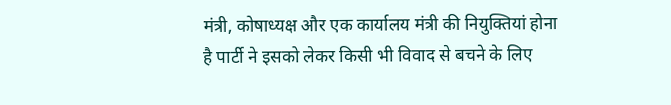मंत्री, कोषाध्यक्ष और एक कार्यालय मंत्री की नियुक्तियां होना है पार्टी ने इसको लेकर किसी भी विवाद से बचने के लिए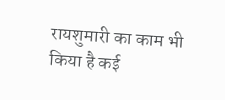रायशुमारी का काम भी किया है कई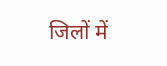जिलों में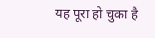यह पूरा हो चुका है